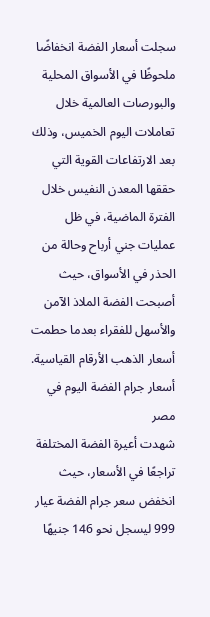سجلت أسعار الفضة انخفاضًا ملحوظًا في الأسواق المحلية والبورصات العالمية خلال تعاملات اليوم الخميس، وذلك بعد الارتفاعات القوية التي حققها المعدن النفيس خلال الفترة الماضية، في ظل عمليات جني أرباح وحالة من الحذر في الأسواق، حيث أصبحت الفضة الملاذ الآمن والأسهل للفقراء بعدما حطمت أسعار الذهب الأرقام القياسية.
أسعار جرام الفضة اليوم في مصر
شهدت أعيرة الفضة المختلفة تراجعًا في الأسعار، حيث انخفض سعر جرام الفضة عيار 999 ليسجل نحو 146 جنيهًا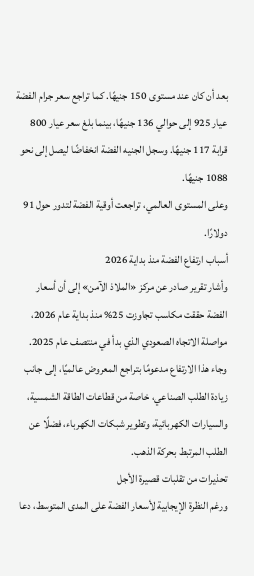بعد أن كان عند مستوى 150 جنيهًا. كما تراجع سعر جرام الفضة عيار 925 إلى حوالي 136 جنيهًا، بينما بلغ سعر عيار 800 قرابة 117 جنيهًا. وسجل الجنيه الفضة انخفاضًا ليصل إلى نحو 1088 جنيهًا.
وعلى المستوى العالمي، تراجعت أوقية الفضة لتدور حول 91 دولارًا.
أسباب ارتفاع الفضة منذ بداية 2026
وأشار تقرير صادر عن مركز «الملاذ الآمن» إلى أن أسعار الفضة حققت مكاسب تجاوزت 25% منذ بداية عام 2026، مواصلة الاتجاه الصعودي الذي بدأ في منتصف عام 2025. وجاء هذا الارتفاع مدعومًا بتراجع المعروض عالميًا، إلى جانب زيادة الطلب الصناعي، خاصة من قطاعات الطاقة الشمسية، والسيارات الكهربائية، وتطوير شبكات الكهرباء، فضلًا عن الطلب المرتبط بحركة الذهب.
تحذيرات من تقلبات قصيرة الأجل
ورغم النظرة الإيجابية لأسعار الفضة على المدى المتوسط، دعا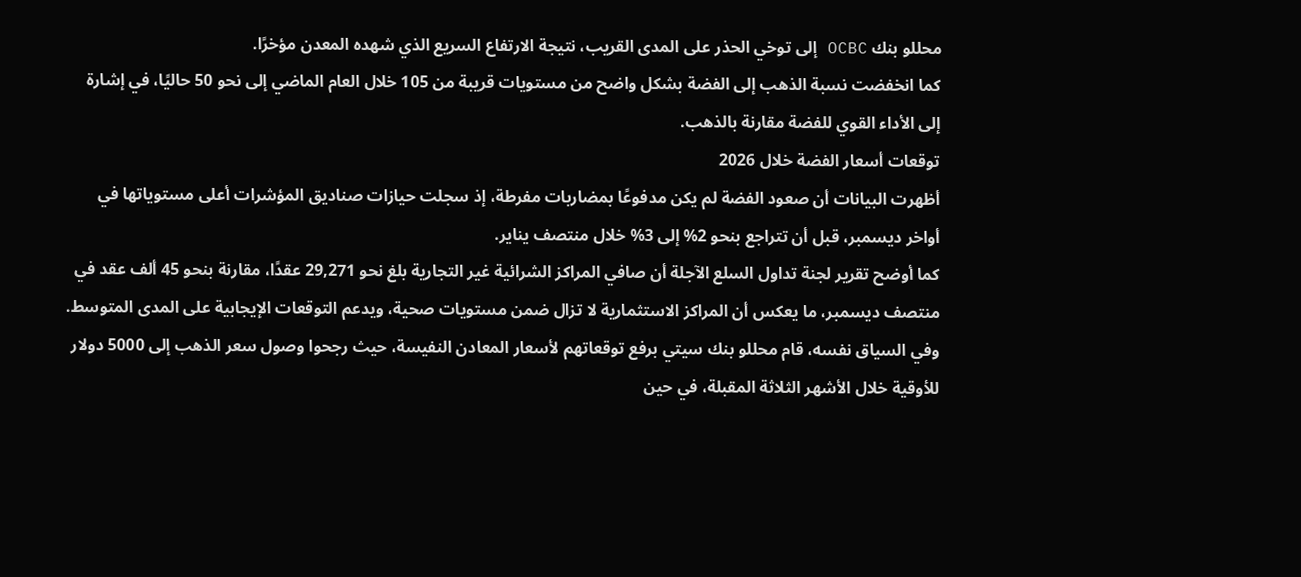محللو بنك OCBC إلى توخي الحذر على المدى القريب، نتيجة الارتفاع السريع الذي شهده المعدن مؤخرًا.
كما انخفضت نسبة الذهب إلى الفضة بشكل واضح من مستويات قريبة من 105 خلال العام الماضي إلى نحو 50 حاليًا، في إشارة إلى الأداء القوي للفضة مقارنة بالذهب.
توقعات أسعار الفضة خلال 2026
أظهرت البيانات أن صعود الفضة لم يكن مدفوعًا بمضاربات مفرطة، إذ سجلت حيازات صناديق المؤشرات أعلى مستوياتها في أواخر ديسمبر، قبل أن تتراجع بنحو 2% إلى 3% خلال منتصف يناير.
كما أوضح تقرير لجنة تداول السلع الآجلة أن صافي المراكز الشرائية غير التجارية بلغ نحو 29,271 عقدًا، مقارنة بنحو 45 ألف عقد في منتصف ديسمبر، ما يعكس أن المراكز الاستثمارية لا تزال ضمن مستويات صحية، ويدعم التوقعات الإيجابية على المدى المتوسط.
وفي السياق نفسه، قام محللو بنك سيتي برفع توقعاتهم لأسعار المعادن النفيسة، حيث رجحوا وصول سعر الذهب إلى 5000 دولار للأوقية خلال الأشهر الثلاثة المقبلة، في حين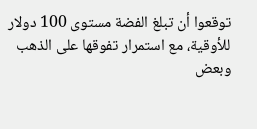توقعوا أن تبلغ الفضة مستوى 100 دولار للأوقية، مع استمرار تفوقها على الذهب وبعض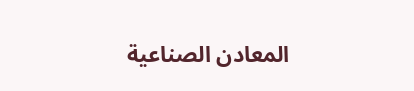المعادن الصناعية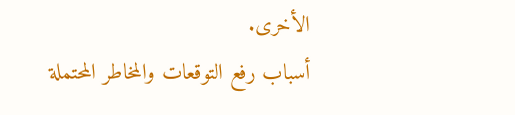الأخرى.
أسباب رفع التوقعات والمخاطر المحتملة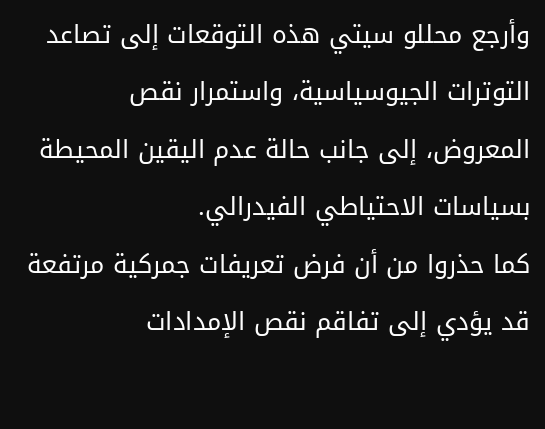وأرجع محللو سيتي هذه التوقعات إلى تصاعد التوترات الجيوسياسية، واستمرار نقص المعروض، إلى جانب حالة عدم اليقين المحيطة بسياسات الاحتياطي الفيدرالي.
كما حذروا من أن فرض تعريفات جمركية مرتفعة قد يؤدي إلى تفاقم نقص الإمدادات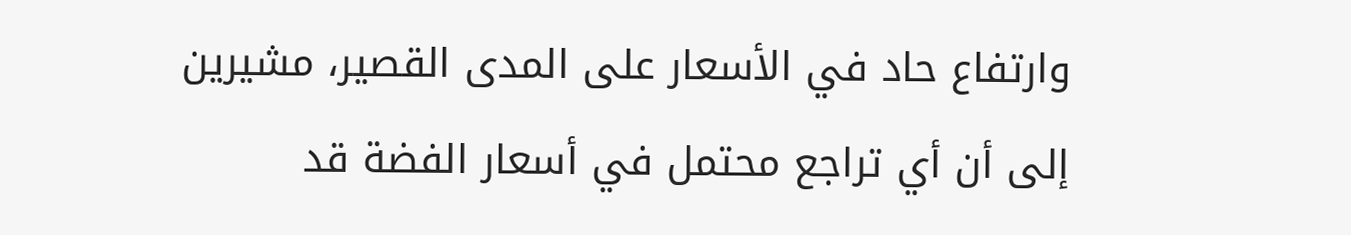وارتفاع حاد في الأسعار على المدى القصير، مشيرين إلى أن أي تراجع محتمل في أسعار الفضة قد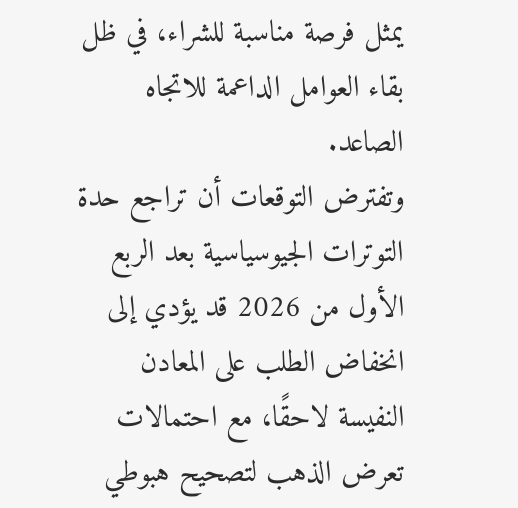يمثل فرصة مناسبة للشراء، في ظل بقاء العوامل الداعمة للاتجاه الصاعد.
وتفترض التوقعات أن تراجع حدة التوترات الجيوسياسية بعد الربع الأول من 2026 قد يؤدي إلى انخفاض الطلب على المعادن النفيسة لاحقًا، مع احتمالات تعرض الذهب لتصحيح هبوطي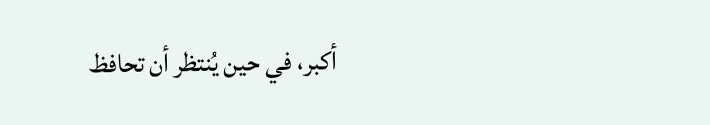أكبر، في حين يُنتظر أن تحافظ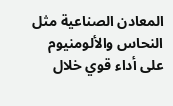المعادن الصناعية مثل النحاس والألومنيوم على أداء قوي خلال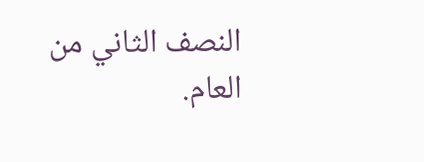النصف الثاني من العام.